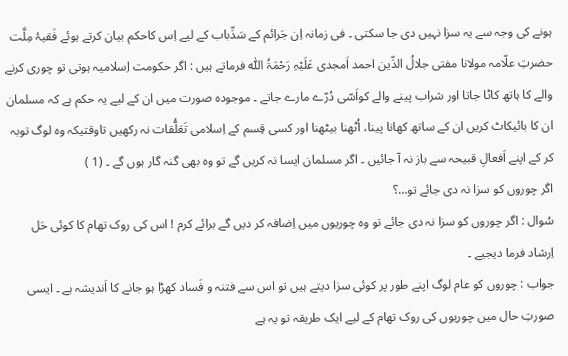ہونے کی وجہ سے یہ سزا نہیں دی جا سکتی ۔ فی زمانہ اِن جَرائم کے سَدِّباب کے لیے اِس کاحکم بیان کرتے ہوئے فَقیۂ مِلَّت حضرتِ علّامہ مولانا مفتی جلالُ الدِّین احمد اَمجدی عَلَیْہِ رَحْمَۃُ اللّٰہ فرماتے ہیں : اگر حکومت اِسلامیہ ہوتی تو چوری کرنے والے کا ہاتھ کاٹا جاتا اور شراب پینے والے کواَسّی دُرّے مارے جاتے ۔ موجودہ صورت میں ان کے لیے یہ حکم ہے کہ مسلمان ان کا بائیکاٹ کریں ان کے ساتھ کھانا پینا، اُٹھنا بیٹھنا اور کسی قِسم کے اِسلامی تَعَلُّقات نہ رکھیں تاوقتیکہ وہ لوگ توبہ کر کے اپنے اَفعالِ قبیحہ سے باز نہ آ جائیں ۔ اگر مسلمان ایسا نہ کریں گے تو وہ بھی گنہ گار ہوں گے ۔ (1 )
اگر چوروں کو سزا نہ دی جائے تو…؟
سُوال : اگر چوروں کو سزا نہ دی جائے تو وہ چوریوں میں اِضافہ کر دیں گے برائے کرم ! اس کی روک تھام کا کوئی حَل اِرشاد فرما دیجیے ۔
جواب : چوروں کو عام لوگ اپنے طور پر کوئی سزا دیتے ہیں تو اس سے فتنہ و فَساد کھڑا ہو جانے کا اَندیشہ ہے ۔ ایسی صورتِ حال میں چوریوں کی روک تھام کے لیے ایک طریقہ تو یہ ہے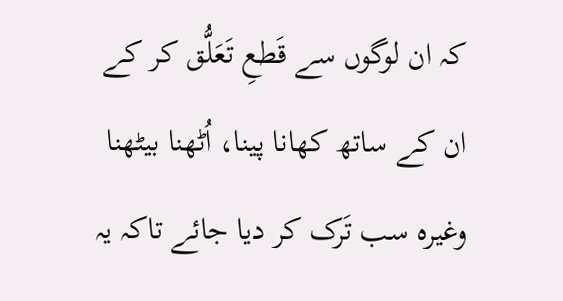کہ ان لوگوں سے قَطعِ تَعَلُّق کر کے ان کے ساتھ کھانا پینا، اُٹھنا بیٹھنا وغیرہ سب تَرک کر دیا جائے تاکہ یہ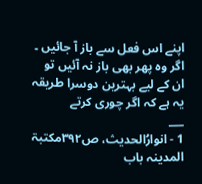اپنے اس فعل سے باز آ جائیں ۔ اگر وہ پھر بھی باز نہ آئیں تو ان کے لیے بہترین دوسرا طریقہ یہ ہے کہ اگر چوری کرتے
___
1 - انوارُالحدیث، ص۳۹۲مکتبۃ المدینہ باب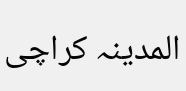المدینہ کراچی